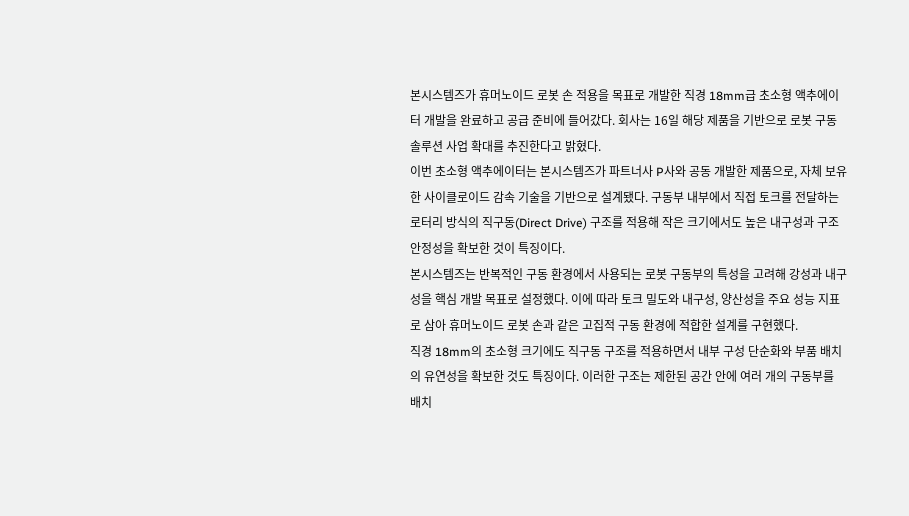본시스템즈가 휴머노이드 로봇 손 적용을 목표로 개발한 직경 18mm급 초소형 액추에이터 개발을 완료하고 공급 준비에 들어갔다. 회사는 16일 해당 제품을 기반으로 로봇 구동 솔루션 사업 확대를 추진한다고 밝혔다.
이번 초소형 액추에이터는 본시스템즈가 파트너사 P사와 공동 개발한 제품으로, 자체 보유한 사이클로이드 감속 기술을 기반으로 설계됐다. 구동부 내부에서 직접 토크를 전달하는 로터리 방식의 직구동(Direct Drive) 구조를 적용해 작은 크기에서도 높은 내구성과 구조 안정성을 확보한 것이 특징이다.
본시스템즈는 반복적인 구동 환경에서 사용되는 로봇 구동부의 특성을 고려해 강성과 내구성을 핵심 개발 목표로 설정했다. 이에 따라 토크 밀도와 내구성, 양산성을 주요 성능 지표로 삼아 휴머노이드 로봇 손과 같은 고집적 구동 환경에 적합한 설계를 구현했다.
직경 18mm의 초소형 크기에도 직구동 구조를 적용하면서 내부 구성 단순화와 부품 배치의 유연성을 확보한 것도 특징이다. 이러한 구조는 제한된 공간 안에 여러 개의 구동부를 배치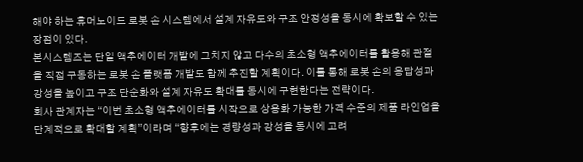해야 하는 휴머노이드 로봇 손 시스템에서 설계 자유도와 구조 안정성을 동시에 확보할 수 있는 장점이 있다.
본시스템즈는 단일 액추에이터 개발에 그치지 않고 다수의 초소형 액추에이터를 활용해 관절을 직접 구동하는 로봇 손 플랫폼 개발도 함께 추진할 계획이다. 이를 통해 로봇 손의 응답성과 강성을 높이고 구조 단순화와 설계 자유도 확대를 동시에 구현한다는 전략이다.
회사 관계자는 “이번 초소형 액추에이터를 시작으로 상용화 가능한 가격 수준의 제품 라인업을 단계적으로 확대할 계획”이라며 “향후에는 경량성과 강성을 동시에 고려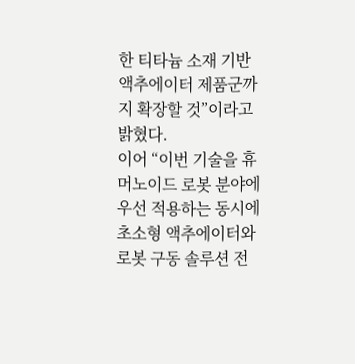한 티타늄 소재 기반 액추에이터 제품군까지 확장할 것”이라고 밝혔다.
이어 “이번 기술을 휴머노이드 로봇 분야에 우선 적용하는 동시에 초소형 액추에이터와 로봇 구동 솔루션 전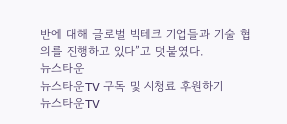반에 대해 글로벌 빅테크 기업들과 기술 협의를 진행하고 있다”고 덧붙였다.
뉴스타운
뉴스타운TV 구독 및 시청료 후원하기
뉴스타운TV